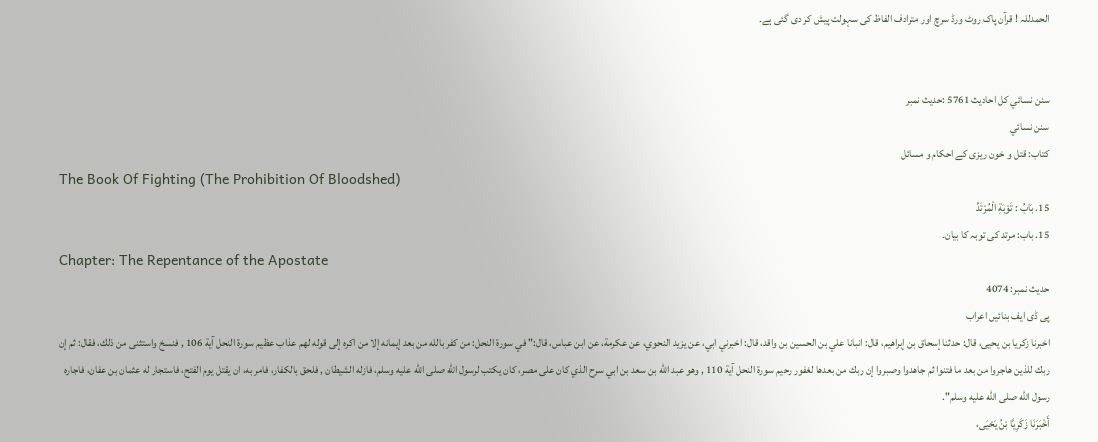الحمدللہ ! قرآن پاک روٹ ورڈ سرچ اور مترادف الفاظ کی سہولت پیش کر دی گئی ہے۔


سنن نسائي کل احادیث 5761 :حدیث نمبر
سنن نسائي
کتاب: قتل و خون ریزی کے احکام و مسائل
The Book Of Fighting (The Prohibition Of Bloodshed)
15. بَابُ : تَوْبَةِ الْمُرْتَدِّ
15. باب: مرتد کی توبہ کا بیان۔
Chapter: The Repentance of the Apostate
حدیث نمبر: 4074
پی ڈی ایف بنائیں اعراب
اخبرنا زكريا بن يحيى، قال: حدثنا إسحاق بن إبراهيم، قال: انبانا علي بن الحسين بن واقد، قال: اخبرني ابي، عن يزيد النحوي، عن عكرمة، عن ابن عباس، قال:" في سورة النحل: من كفر بالله من بعد إيمانه إلا من اكره إلى قوله لهم عذاب عظيم سورة النحل آية 106 , فنسخ واستثنى من ذلك، فقال: ثم إن ربك للذين هاجروا من بعد ما فتنوا ثم جاهدوا وصبروا إن ربك من بعدها لغفور رحيم سورة النحل آية 110 , وهو عبد الله بن سعد بن ابي سرح الذي كان على مصر، كان يكتب لرسول الله صلى الله عليه وسلم، فازله الشيطان , فلحق بالكفار، فامر به، ان يقتل يوم الفتح، فاستجار له عثمان بن عفان، فاجاره رسول الله صلى الله عليه وسلم".
أَخْبَرَنَا زَكَرِيَّا بْنُ يَحْيَى،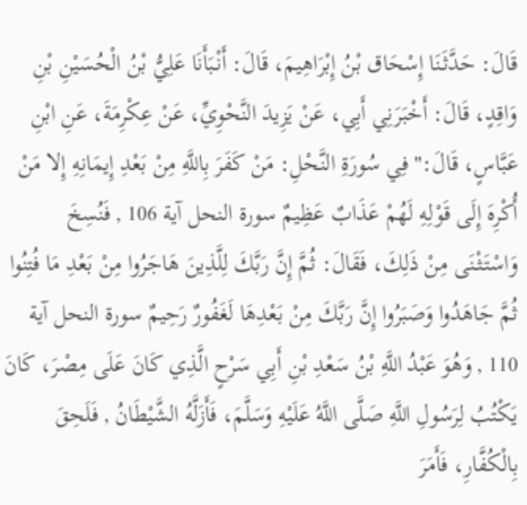قَالَ: حَدَّثَنَا إِسْحَاق بْنُ إِبْرَاهِيمَ، قَالَ: أَنْبَأَنَا عَلِيُّ بْنُ الْحُسَيْنِ بْنِ وَاقِدٍ، قَالَ: أَخْبَرَنِي أَبِي، عَنْ يَزِيدَ النَّحْوِيِّ، عَنْ عِكْرِمَةَ، عَنِ ابْنِ عَبَّاسٍ، قَالَ:" فِي سُورَةِ النَّحْلِ: مَنْ كَفَرَ بِاللَّهِ مِنْ بَعْدِ إِيمَانِهِ إِلا مَنْ أُكْرِهَ إِلَى قَوْلِهِ لَهُمْ عَذَابٌ عَظِيمٌ سورة النحل آية 106 , فَنُسِخَ وَاسْتَثْنَى مِنْ ذَلِكَ، فَقَالَ: ثُمَّ إِنَّ رَبَّكَ لِلَّذِينَ هَاجَرُوا مِنْ بَعْدِ مَا فُتِنُوا ثُمَّ جَاهَدُوا وَصَبَرُوا إِنَّ رَبَّكَ مِنْ بَعْدِهَا لَغَفُورٌ رَحِيمٌ سورة النحل آية 110 , وَهُوَ عَبْدُ اللَّهِ بْنُ سَعْدِ بْنِ أَبِي سَرْحٍ الَّذِي كَانَ عَلَى مِصْرَ، كَانَ يَكْتُبُ لِرَسُولِ اللَّهِ صَلَّى اللَّهُ عَلَيْهِ وَسَلَّمَ، فَأَزَلَّهُ الشَّيْطَانُ , فَلَحِقَ بِالْكُفَّارِ، فَأَمَرَ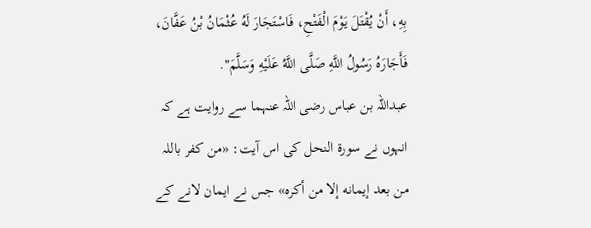بِهِ، أَنْ يُقْتَلَ يَوْمَ الْفَتْحِ، فَاسْتَجَارَ لَهُ عُثْمَانُ بْنُ عَفَّانَ، فَأَجَارَهُ رَسُولُ اللَّهِ صَلَّى اللَّهُ عَلَيْهِ وَسَلَّمَ".
عبداللہ بن عباس رضی اللہ عنہما سے روایت ہے کہ انہوں نے سورۃ النحل کی اس آیت: «من كفر باللہ من بعد إيمانه إلا من أكره» جس نے ایمان لانے کے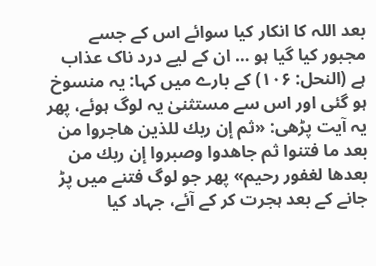بعد اللہ کا انکار کیا سوائے اس کے جسے مجبور کیا گیا ہو … ان کے لیے درد ناک عذاب ہے (النحل: ۱۰۶) کے بارے میں کہا: یہ منسوخ ہو گئی اور اس سے مستثنیٰ یہ لوگ ہوئے، پھر یہ آیت پڑھی: «ثم إن ربك للذين هاجروا من بعد ما فتنوا ثم جاهدوا وصبروا إن ربك من بعدها لغفور رحيم» پھر جو لوگ فتنے میں پڑ جانے کے بعد ہجرت کر کے آئے، جہاد کیا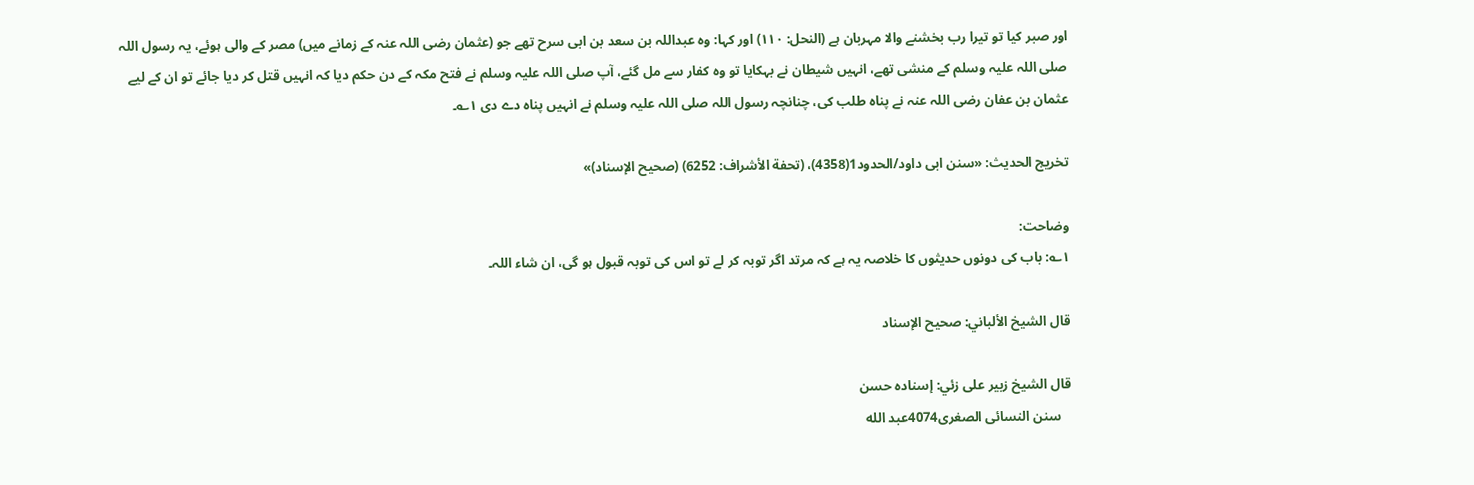اور صبر کیا تو تیرا رب بخشنے والا مہربان ہے (النحل: ۱۱۰) اور کہا: وہ عبداللہ بن سعد بن ابی سرح تھے جو (عثمان رضی اللہ عنہ کے زمانے میں) مصر کے والی ہوئے، یہ رسول اللہ صلی اللہ علیہ وسلم کے منشی تھے، انہیں شیطان نے بہکایا تو وہ کفار سے مل گئے، آپ صلی اللہ علیہ وسلم نے فتح مکہ کے دن حکم دیا کہ انہیں قتل کر دیا جائے تو ان کے لیے عثمان بن عفان رضی اللہ عنہ نے پناہ طلب کی، چنانچہ رسول اللہ صلی اللہ علیہ وسلم نے انہیں پناہ دے دی ۱؎۔

تخریج الحدیث: «سنن ابی داود/الحدود1(4358)، (تحفة الأشراف: 6252) (صحیح الإسناد)»

وضاحت:
۱؎: باب کی دونوں حدیثوں کا خلاصہ یہ ہے کہ مرتد اگر توبہ کر لے تو اس کی توبہ قبول ہو گی، ان شاء اللہ۔

قال الشيخ الألباني: صحيح الإسناد

قال الشيخ زبير على زئي: إسناده حسن
   سنن النسائى الصغرى4074عبد الله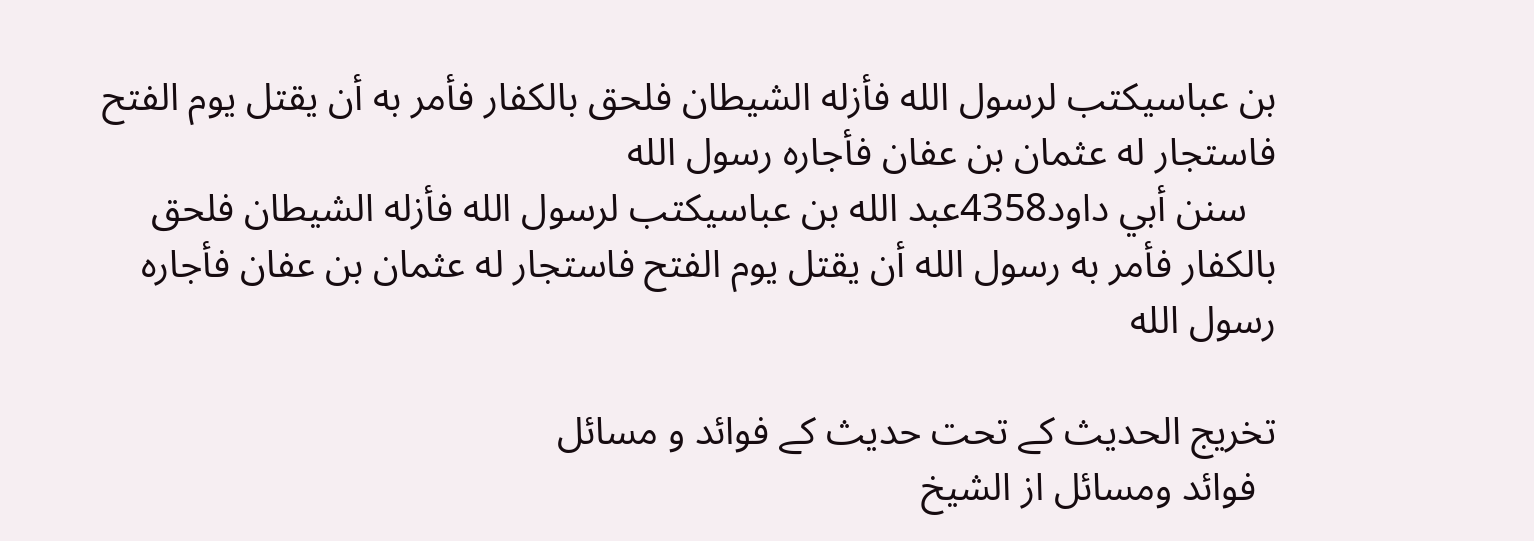بن عباسيكتب لرسول الله فأزله الشيطان فلحق بالكفار فأمر به أن يقتل يوم الفتح فاستجار له عثمان بن عفان فأجاره رسول الله
   سنن أبي داود4358عبد الله بن عباسيكتب لرسول الله فأزله الشيطان فلحق بالكفار فأمر به رسول الله أن يقتل يوم الفتح فاستجار له عثمان بن عفان فأجاره رسول الله

تخریج الحدیث کے تحت حدیث کے فوائد و مسائل
  فوائد ومسائل از الشيخ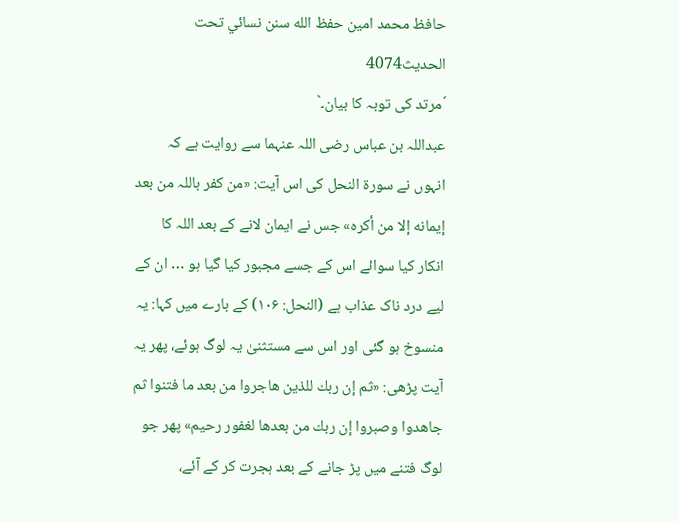حافظ محمد امين حفظ الله سنن نسائي تحت الحديث4074
´مرتد کی توبہ کا بیان۔`
عبداللہ بن عباس رضی اللہ عنہما سے روایت ہے کہ انہوں نے سورۃ النحل کی اس آیت: «من كفر باللہ من بعد إيمانه إلا من أكره» جس نے ایمان لانے کے بعد اللہ کا انکار کیا سوائے اس کے جسے مجبور کیا گیا ہو … ان کے لیے درد ناک عذاب ہے (النحل: ۱۰۶) کے بارے میں کہا: یہ منسوخ ہو گئی اور اس سے مستثنیٰ یہ لوگ ہوئے، پھر یہ آیت پڑھی: «ثم إن ربك للذين هاجروا من بعد ما فتنوا ثم جاهدوا وصبروا إن ربك من بعدها لغفور رحيم» پھر جو لوگ فتنے میں پڑ جانے کے بعد ہجرت کر کے آئے،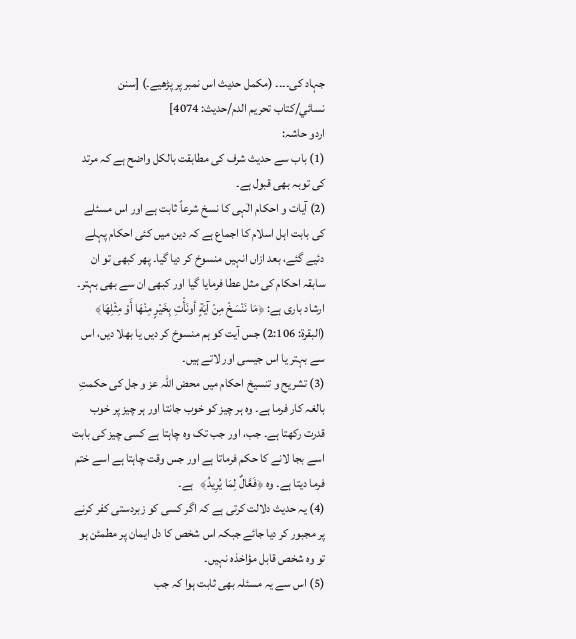جہاد کی۔۔۔۔ (مکمل حدیث اس نمبر پر پڑھیے۔) [سنن نسائي/كتاب تحريم الدم/حدیث: 4074]
اردو حاشہ:
(1) باب سے حدیث شرف کی مطابقت بالکل واضح ہے کہ مرتد کی توبہ بھی قبول ہے۔
(2) آیات و احکام الٰہی کا نسخ شرعاً ثابت ہے اور اس مسئلے کی بابت اہل اسلام کا اجماع ہے کہ دین میں کئی احکام پہلے دئیے گئے، بعد ازاں انہیں منسوخ کر دیا گیا۔ پھر کبھی تو ان سابقہ احکام کی مثل عطا فرمایا گیا اور کبھی ان سے بھی بہتر۔ ارشاد باری ہے: ﴿مَا نَنْسَخْ مِنْ آيَةٍ أونَأْتِ بِخَيْرٍ مِنْهَا أَوْ مِثْلِهَا﴾ (البقرة: 2:106) جس آیت کو ہم منسوخ کر دیں یا بھلا دیں، اس سے بہتر یا اس جیسی اور لاتے ہیں۔
(3) تشریح و تنسیخ احکام میں محض اللہ عز و جل کی حکمتِ بالغہ کار فرما ہے۔ وہ ہر چیز کو خوب جانتا اور ہر چیز پر خوب قدرت رکھتا ہے۔ جب، اور جب تک وہ چاہتا ہے کسی چیز کی بابت اسے بجا لانے کا حکم فرماتا ہے اور جس وقت چاہتا ہے اسے ختم فرما دیتا ہے۔ وہ ﴿فَعَّالٌ لِمَا يُرِيدُ﴾   ہے۔
(4) یہ حدیث دلالت کرتی ہے کہ اگر کسی کو زبردستی کفر کرنے پر مجبور کر دیا جائے جبکہ اس شخص کا دل ایمان پر مطمئن ہو تو وہ شخص قابل مؤاخذہ نہیں۔
(5) اس سے یہ مسئلہ بھی ثابت ہوا کہ جب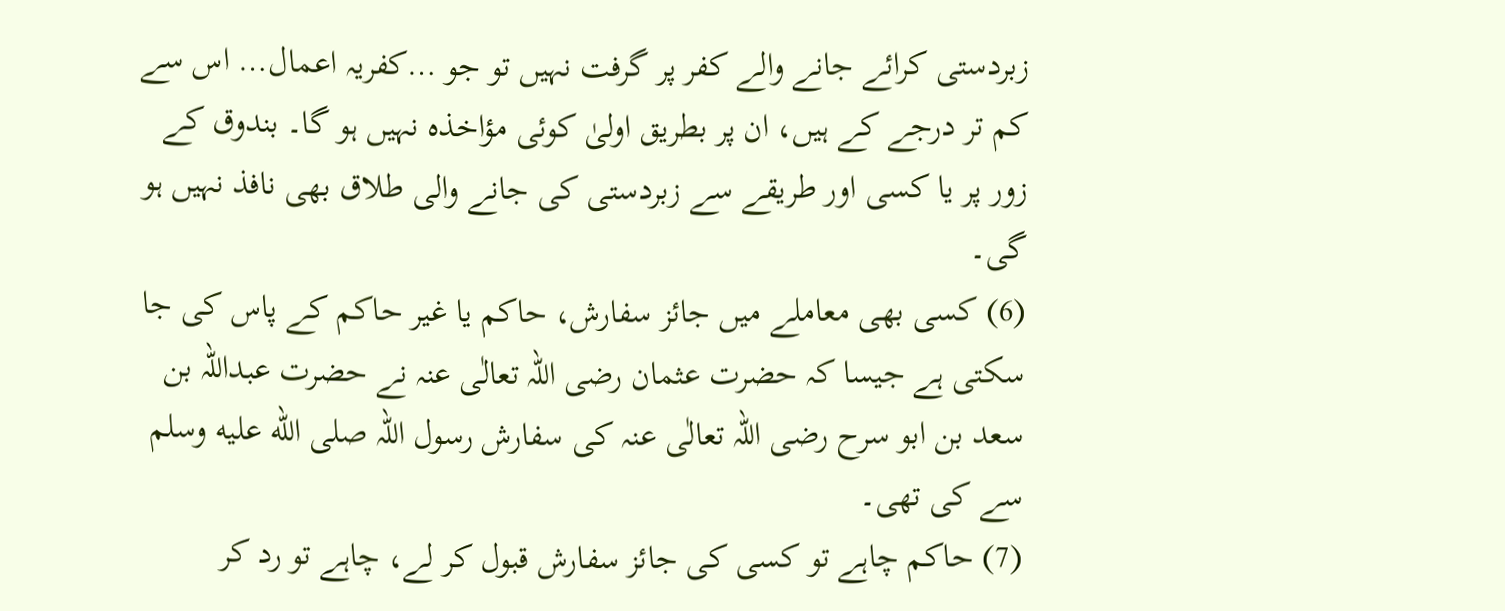زبردستی کرائے جانے والے کفر پر گرفت نہیں تو جو …کفریہ اعمال… اس سے کم تر درجے کے ہیں، ان پر بطریق اولیٰ کوئی مؤاخذہ نہیں ہو گا۔ بندوق کے زور پر یا کسی اور طریقے سے زبردستی کی جانے والی طلاق بھی نافذ نہیں ہو گی۔
(6) کسی بھی معاملے میں جائز سفارش، حاکم یا غیر حاکم کے پاس کی جا سکتی ہے جیسا کہ حضرت عثمان رضی اللہ تعالٰی عنہ نے حضرت عبداللہ بن سعد بن ابو سرح رضی اللہ تعالٰی عنہ کی سفارش رسول اللہ صلى الله عليه وسلم سے کی تھی۔
(7) حاکم چاہے تو کسی کی جائز سفارش قبول کر لے، چاہے تو رد کر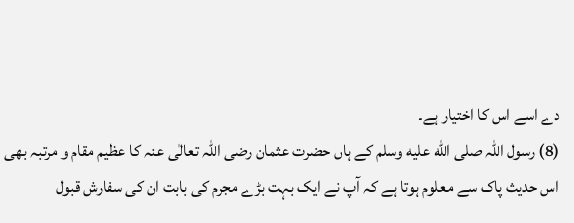دے اسے اس کا اختیار ہے۔
(8) رسول اللہ صلى الله عليه وسلم کے ہاں حضرت عثمان رضی اللہ تعالٰی عنہ کا عظیم مقام و مرتبہ بھی اس حدیث پاک سے معلوم ہوتا ہے کہ آپ نے ایک بہت بڑے مجرم کی بابت ان کی سفارش قبول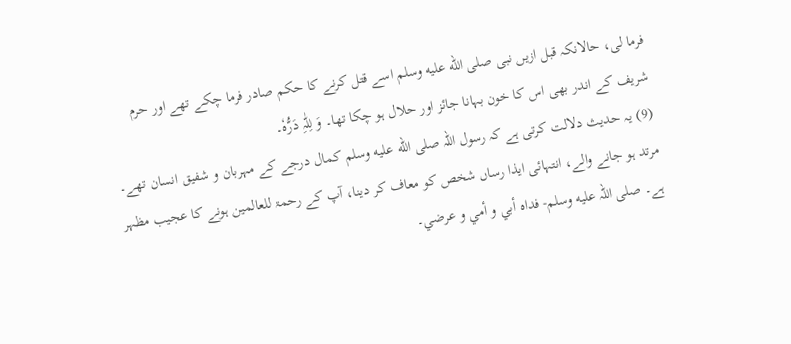فرما لی، حالانکہ قبل ازیں نبی صلى الله عليه وسلم اسے قتل کرنے کا حکم صادر فرما چکے تھے اور حرم شریف کے اندر بھی اس کا خون بہانا جائز اور حلال ہو چکا تھا۔ وَ لِلّٰہِ دَرُّہٗ۔
(9) یہ حدیث دلالت کرتی ہے کہ رسول اللہ صلى الله عليه وسلم کمال درجے کے مہربان و شفیق انسان تھے۔ مرتد ہو جانے والے، انتہائی ایذا رساں شخص کو معاف کر دینا، آپ کے رحمۃ للعالمین ہونے کا عجیب مظہر ہے۔ صلی اللہ علیه وسلم- فداہ أبي و أمي و عرضي۔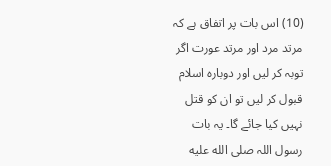(10) اس بات پر اتفاق ہے کہ مرتد مرد اور مرتد عورت اگر توبہ کر لیں اور دوبارہ اسلام قبول کر لیں تو ان کو قتل نہیں کیا جائے گا۔ یہ بات رسول اللہ صلى الله عليه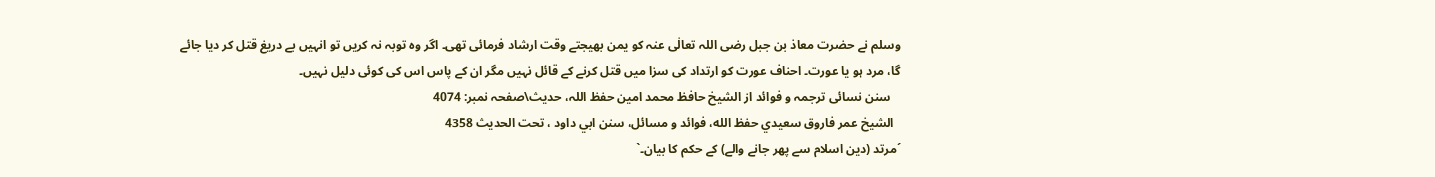وسلم نے حضرت معاذ بن جبل رضی اللہ تعالٰی عنہ کو یمن بھیجتے وقت ارشاد فرمائی تھی۔ اگر وہ توبہ نہ کریں تو انہیں بے دریغ قتل کر دیا جائے گا، مرد ہو یا عورت۔ احناف عورت کو ارتداد کی سزا میں قتل کرنے کے قائل نہیں مگر ان کے پاس اس کی کوئی دلیل نہیں۔
   سنن نسائی ترجمہ و فوائد از الشیخ حافظ محمد امین حفظ اللہ، حدیث\صفحہ نمبر: 4074
  الشيخ عمر فاروق سعيدي حفظ الله، فوائد و مسائل، سنن ابي داود ، تحت الحديث 4358
´مرتد (دین اسلام سے پھر جانے والے) کے حکم کا بیان۔`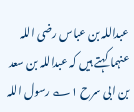عبداللہ بن عباس رضی اللہ عنہما کہتے ہیں کہ عبداللہ بن سعد بن ابی سرح ۱؎ رسول اللہ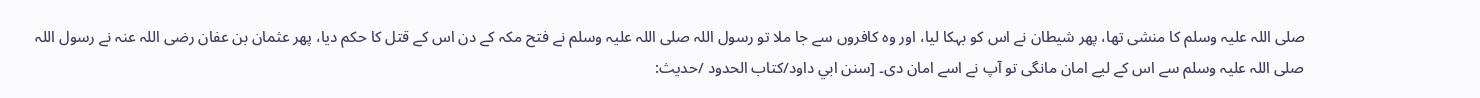صلی اللہ علیہ وسلم کا منشی تھا، پھر شیطان نے اس کو بہکا لیا، اور وہ کافروں سے جا ملا تو رسول اللہ صلی اللہ علیہ وسلم نے فتح مکہ کے دن اس کے قتل کا حکم دیا، پھر عثمان بن عفان رضی اللہ عنہ نے رسول اللہ صلی اللہ علیہ وسلم سے اس کے لیے امان مانگی تو آپ نے اسے امان دی۔ [سنن ابي داود/كتاب الحدود /حدیث: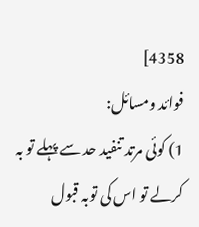4358]
فوائد ومسائل:
1) کوئی مرتد تنفید حد سے پہلے تو بہ کرلے تو اس کی توبہ قبول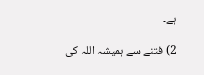ہے۔

2) فتنے سے ہمیشہ اللہ کی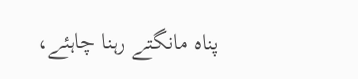پناہ مانگتے رہنا چاہئے،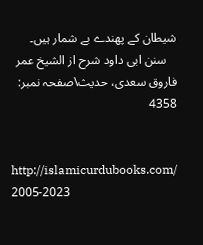شیطان کے پھندے بے شمار ہیں۔
   سنن ابی داود شرح از الشیخ عمر فاروق سعدی، حدیث\صفحہ نمبر: 4358


http://islamicurdubooks.com/ 2005-2023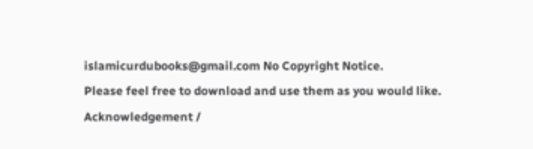islamicurdubooks@gmail.com No Copyright Notice.
Please feel free to download and use them as you would like.
Acknowledgement /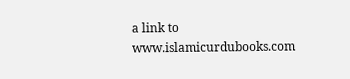a link to www.islamicurdubooks.com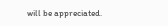will be appreciated.